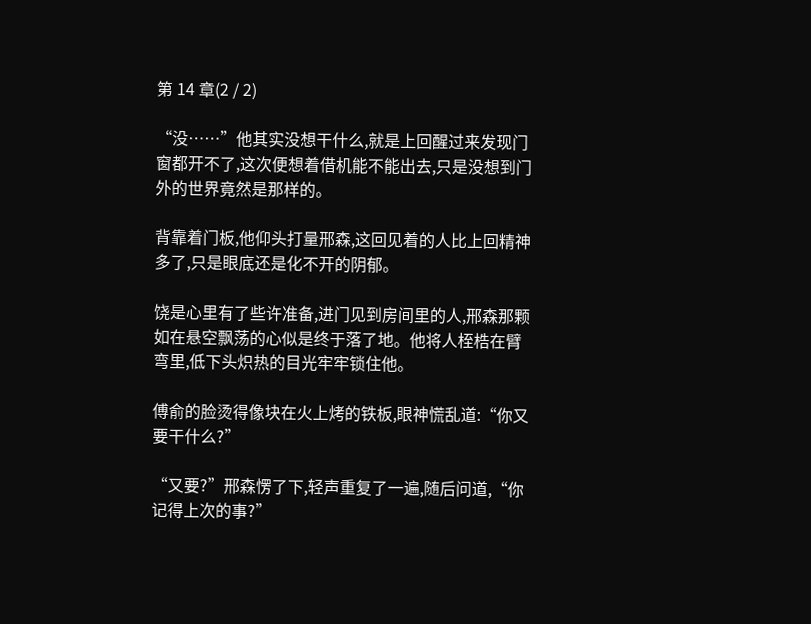第 14 章(2 / 2)

“没……”他其实没想干什么,就是上回醒过来发现门窗都开不了,这次便想着借机能不能出去,只是没想到门外的世界竟然是那样的。

背靠着门板,他仰头打量邢森,这回见着的人比上回精神多了,只是眼底还是化不开的阴郁。

饶是心里有了些许准备,进门见到房间里的人,邢森那颗如在悬空飘荡的心似是终于落了地。他将人桎梏在臂弯里,低下头炽热的目光牢牢锁住他。

傅俞的脸烫得像块在火上烤的铁板,眼神慌乱道:“你又要干什么?”

“又要?”邢森愣了下,轻声重复了一遍,随后问道,“你记得上次的事?”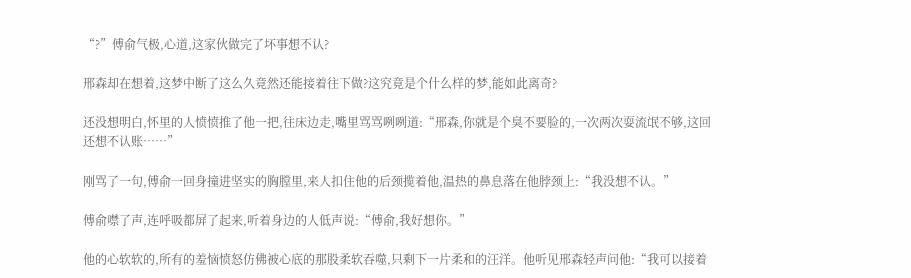“?”傅俞气极,心道,这家伙做完了坏事想不认?

邢森却在想着,这梦中断了这么久竟然还能接着往下做?这究竟是个什么样的梦,能如此离奇?

还没想明白,怀里的人愤愤推了他一把,往床边走,嘴里骂骂咧咧道:“邢森,你就是个臭不要脸的,一次两次耍流氓不够,这回还想不认账……”

刚骂了一句,傅俞一回身撞进坚实的胸膛里,来人扣住他的后颈揽着他,温热的鼻息落在他脖颈上:“我没想不认。”

傅俞噤了声,连呼吸都屏了起来,听着身边的人低声说:“傅俞,我好想你。”

他的心软软的,所有的羞恼愤怒仿佛被心底的那股柔软吞噬,只剩下一片柔和的汪洋。他听见邢森轻声问他:“我可以接着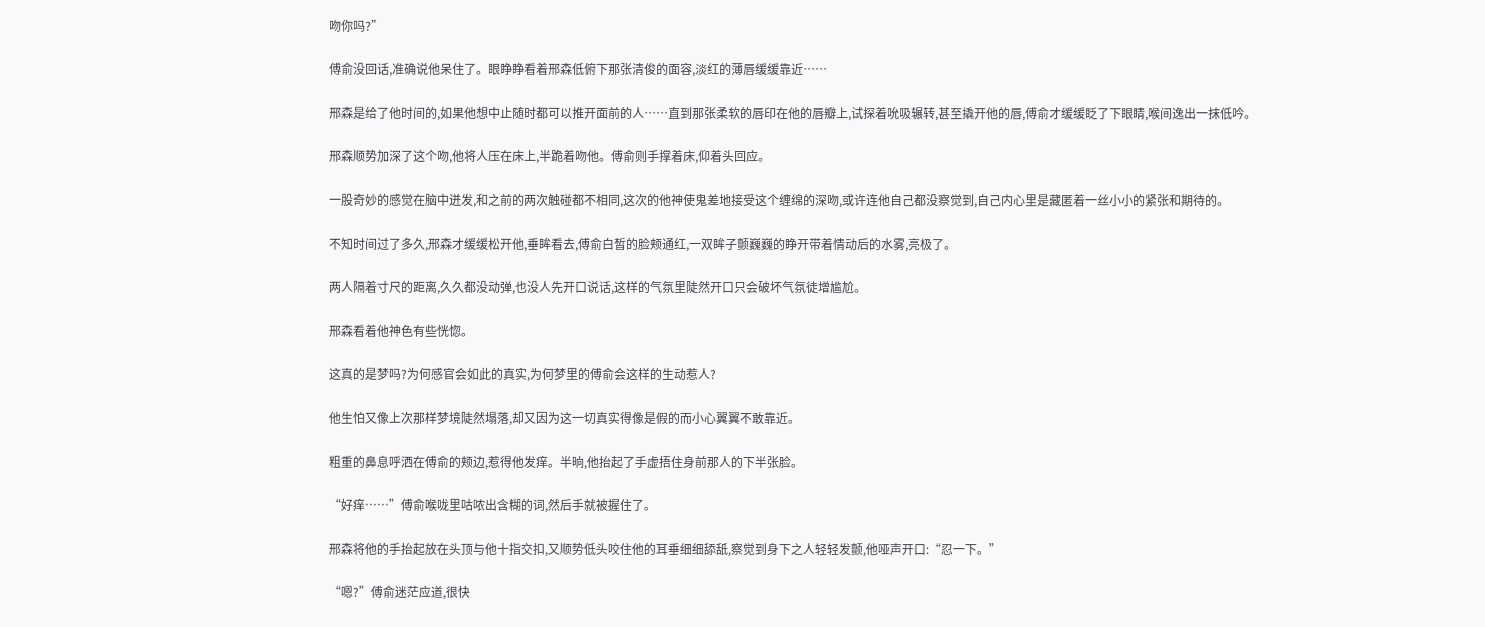吻你吗?”

傅俞没回话,准确说他呆住了。眼睁睁看着邢森低俯下那张清俊的面容,淡红的薄唇缓缓靠近……

邢森是给了他时间的,如果他想中止随时都可以推开面前的人……直到那张柔软的唇印在他的唇瓣上,试探着吮吸辗转,甚至撬开他的唇,傅俞才缓缓眨了下眼睛,喉间逸出一抹低吟。

邢森顺势加深了这个吻,他将人压在床上,半跪着吻他。傅俞则手撑着床,仰着头回应。

一股奇妙的感觉在脑中迸发,和之前的两次触碰都不相同,这次的他神使鬼差地接受这个缠绵的深吻,或许连他自己都没察觉到,自己内心里是藏匿着一丝小小的紧张和期待的。

不知时间过了多久,邢森才缓缓松开他,垂眸看去,傅俞白皙的脸颊通红,一双眸子颤巍巍的睁开带着情动后的水雾,亮极了。

两人隔着寸尺的距离,久久都没动弹,也没人先开口说话,这样的气氛里陡然开口只会破坏气氛徒增尴尬。

邢森看着他神色有些恍惚。

这真的是梦吗?为何感官会如此的真实,为何梦里的傅俞会这样的生动惹人?

他生怕又像上次那样梦境陡然塌落,却又因为这一切真实得像是假的而小心翼翼不敢靠近。

粗重的鼻息呼洒在傅俞的颊边,惹得他发痒。半晌,他抬起了手虚捂住身前那人的下半张脸。

“好痒……”傅俞喉咙里咕哝出含糊的词,然后手就被握住了。

邢森将他的手抬起放在头顶与他十指交扣,又顺势低头咬住他的耳垂细细舔舐,察觉到身下之人轻轻发颤,他哑声开口:“忍一下。”

“嗯?”傅俞迷茫应道,很快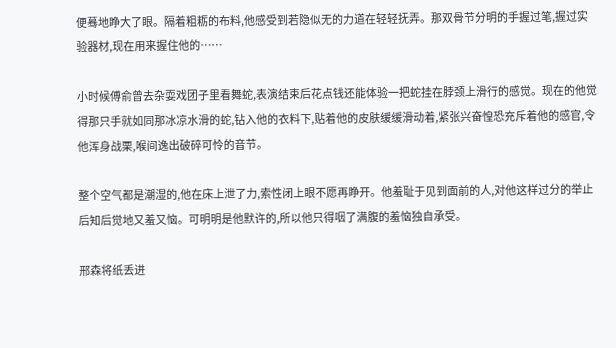便蓦地睁大了眼。隔着粗粝的布料,他感受到若隐似无的力道在轻轻抚弄。那双骨节分明的手握过笔,握过实验器材,现在用来握住他的……

小时候傅俞曾去杂耍戏团子里看舞蛇,表演结束后花点钱还能体验一把蛇挂在脖颈上滑行的感觉。现在的他觉得那只手就如同那冰凉水滑的蛇,钻入他的衣料下,贴着他的皮肤缓缓滑动着,紧张兴奋惶恐充斥着他的感官,令他浑身战栗,喉间逸出破碎可怜的音节。

整个空气都是潮湿的,他在床上泄了力,索性闭上眼不愿再睁开。他羞耻于见到面前的人,对他这样过分的举止后知后觉地又羞又恼。可明明是他默许的,所以他只得咽了满腹的羞恼独自承受。

邢森将纸丢进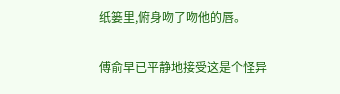纸篓里,俯身吻了吻他的唇。

傅俞早已平静地接受这是个怪异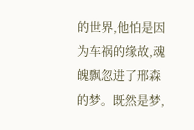的世界,他怕是因为车祸的缘故,魂魄飘忽进了邢森的梦。既然是梦,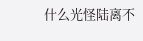什么光怪陆离不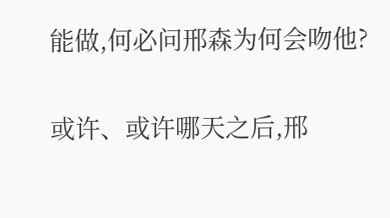能做,何必问邢森为何会吻他?

或许、或许哪天之后,邢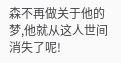森不再做关于他的梦,他就从这人世间消失了呢!